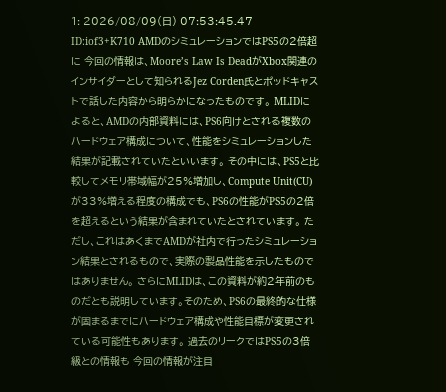1: 2026/08/09(日) 07:53:45.47 ID:iof3+K710 AMDのシミュレーションではPS5の2倍超に 今回の情報は、Moore’s Law Is DeadがXbox関連のインサイダーとして知られるJez Corden氏とポッドキャストで話した内容から明らかになったものです。 MLIDによると、AMDの内部資料には、PS6向けとされる複数のハードウェア構成について、性能をシミュレーションした結果が記載されていたといいます。 その中には、PS5と比較してメモリ帯域幅が25%増加し、Compute Unit(CU)が33%増える程度の構成でも、PS6の性能がPS5の2倍を超えるという結果が含まれていたとされています。 ただし、これはあくまでAMDが社内で行ったシミュレーション結果とされるもので、実際の製品性能を示したものではありません。 さらにMLIDは、この資料が約2年前のものだとも説明しています。そのため、PS6の最終的な仕様が固まるまでにハードウェア構成や性能目標が変更されている可能性もあります。 過去のリークではPS5の3倍級との情報も 今回の情報が注目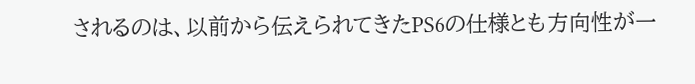されるのは、以前から伝えられてきたPS6の仕様とも方向性が一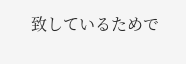致しているためで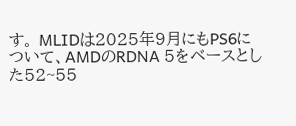す。 MLIDは2025年9月にもPS6について、AMDのRDNA 5をベースとした52~55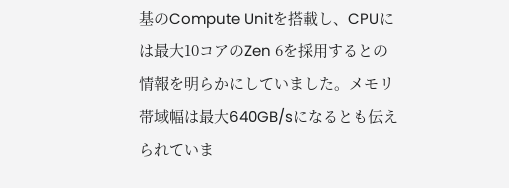基のCompute Unitを搭載し、CPUには最大10コアのZen 6を採用するとの情報を明らかにしていました。メモリ帯域幅は最大640GB/sになるとも伝えられていま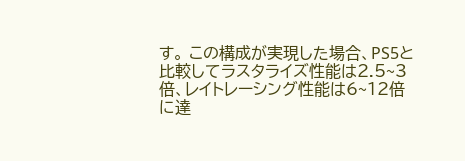す。 この構成が実現した場合、PS5と比較してラスタライズ性能は2.5~3倍、レイトレーシング性能は6~12倍に達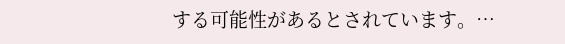する可能性があるとされています。…